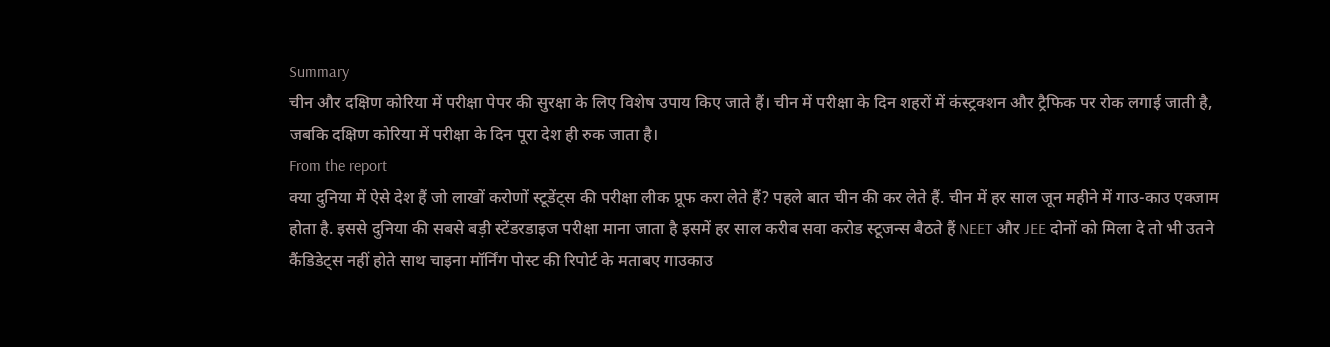Summary
चीन और दक्षिण कोरिया में परीक्षा पेपर की सुरक्षा के लिए विशेष उपाय किए जाते हैं। चीन में परीक्षा के दिन शहरों में कंस्ट्रक्शन और ट्रैफिक पर रोक लगाई जाती है, जबकि दक्षिण कोरिया में परीक्षा के दिन पूरा देश ही रुक जाता है।
From the report
क्या दुनिया में ऐसे देश हैं जो लाखों करोणों स्टूडेंट्स की परीक्षा लीक प्रूफ करा लेते हैं? पहले बात चीन की कर लेते हैं. चीन में हर साल जून महीने में गाउ-काउ एक्जाम होता है. इससे दुनिया की सबसे बड़ी स्टेंडरडाइज परीक्षा माना जाता है इसमें हर साल करीब सवा करोड स्टूजन्स बैठते हैं NEET और JEE दोनों को मिला दे तो भी उतने कैंडिडेट्स नहीं होते साथ चाइना मॉर्निंग पोस्ट की रिपोर्ट के मताबए गाउकाउ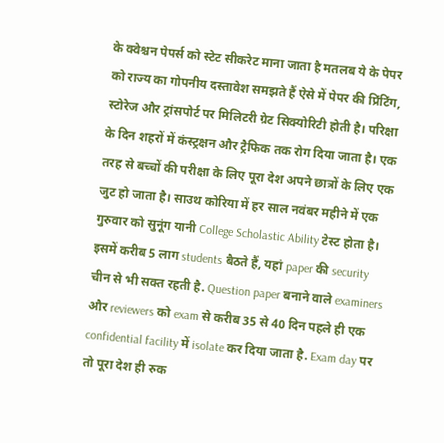के क्वेश्चन पेपर्स को स्टेट सीकरेट माना जाता है मतलब ये के पेपर को राज्य का गोपनीय दस्तावेश समझते हैं ऐसे में पेपर की प्रिंटिंग, स्टोरेज और ट्रांसपोर्ट पर मिलिटरी ग्रेट सिक्योरिटी होती है। परिक्षा के दिन शहरों में कंस्ट्रक्षन और ट्रैफिक तक रोग दिया जाता है। एक तरह से बच्चों की परीक्षा के लिए पूरा देश अपने छात्रों के लिए एक जुट हो जाता है। साउथ कोरिया में हर साल नवंबर महीने में एक गुरुवार को सुनूंग यानी College Scholastic Ability टेस्ट होता है। इसमें करीब 5 लाग students बैठते हैं, यहां paper की security चीन से भी सक्त रहती है. Question paper बनाने वाले examiners और reviewers को exam से करीब 35 से 40 दिन पहले ही एक confidential facility में isolate कर दिया जाता है. Exam day पर तो पूरा देश ही रुक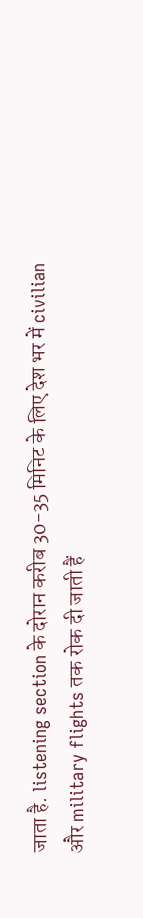जाता है. listening section के दोरान करीब 30-35 मिनिट के लिए देश भर में civilian और military flights तक रोक दी जाती हैं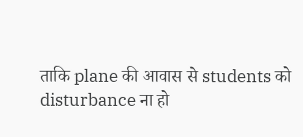ताकि plane की आवास से students को disturbance ना हो